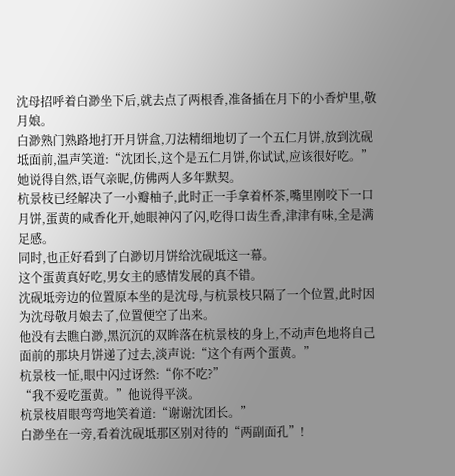沈母招呼着白渺坐下后,就去点了两根香,准备插在月下的小香炉里,敬月娘。
白渺熟门熟路地打开月饼盒,刀法精细地切了一个五仁月饼,放到沈砚坻面前,温声笑道:“沈团长,这个是五仁月饼,你试试,应该很好吃。”
她说得自然,语气亲昵,仿佛两人多年默契。
杭景枝已经解决了一小瓣柚子,此时正一手拿着杯茶,嘴里刚咬下一口月饼,蛋黄的咸香化开,她眼神闪了闪,吃得口齿生香,津津有味,全是满足感。
同时,也正好看到了白渺切月饼给沈砚坻这一幕。
这个蛋黄真好吃,男女主的感情发展的真不错。
沈砚坻旁边的位置原本坐的是沈母,与杭景枝只隔了一个位置,此时因为沈母敬月娘去了,位置便空了出来。
他没有去瞧白渺,黑沉沉的双眸落在杭景枝的身上,不动声色地将自己面前的那块月饼递了过去,淡声说:“这个有两个蛋黄。”
杭景枝一怔,眼中闪过讶然:“你不吃?”
“我不爱吃蛋黄。”他说得平淡。
杭景枝眉眼弯弯地笑着道:“谢谢沈团长。”
白渺坐在一旁,看着沈砚坻那区别对待的“两副面孔”!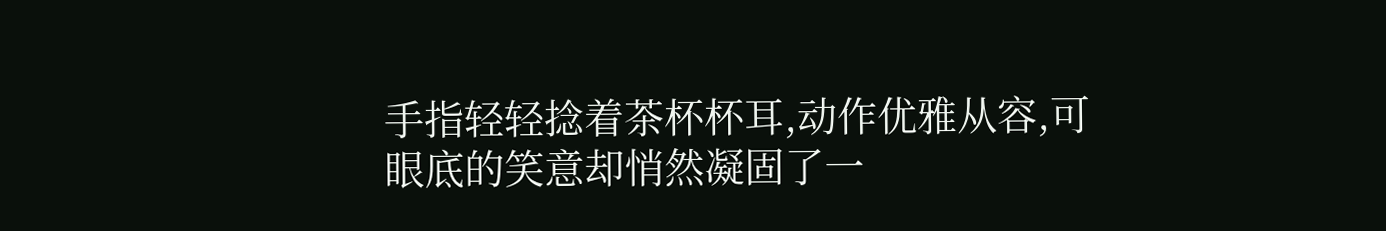手指轻轻捻着茶杯杯耳,动作优雅从容,可眼底的笑意却悄然凝固了一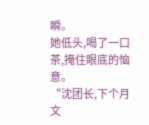瞬。
她低头,喝了一口茶,掩住眼底的恼意。
“沈团长,下个月文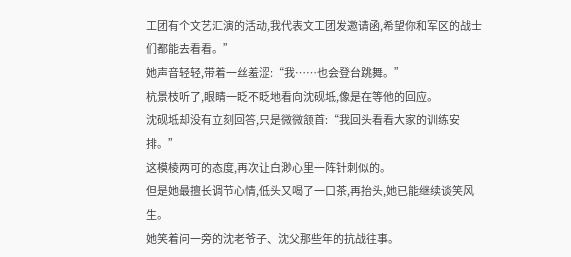工团有个文艺汇演的活动,我代表文工团发邀请函,希望你和军区的战士们都能去看看。”
她声音轻轻,带着一丝羞涩:“我……也会登台跳舞。”
杭景枝听了,眼睛一眨不眨地看向沈砚坻,像是在等他的回应。
沈砚坻却没有立刻回答,只是微微颔首:“我回头看看大家的训练安排。”
这模棱两可的态度,再次让白渺心里一阵针刺似的。
但是她最擅长调节心情,低头又喝了一口茶,再抬头,她已能继续谈笑风生。
她笑着问一旁的沈老爷子、沈父那些年的抗战往事。